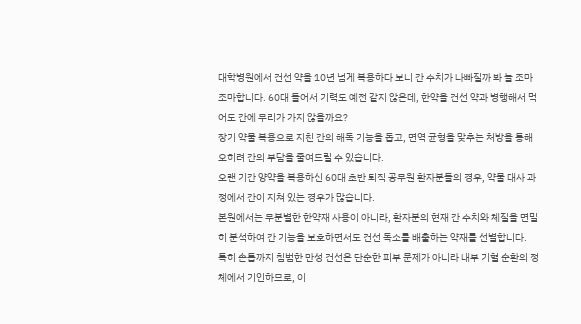대학병원에서 건선 약을 10년 넘게 복용하다 보니 간 수치가 나빠질까 봐 늘 조마조마합니다. 60대 들어서 기력도 예전 같지 않은데, 한약을 건선 약과 병행해서 먹어도 간에 무리가 가지 않을까요?
장기 약물 복용으로 지친 간의 해독 기능을 돕고, 면역 균형을 맞추는 처방을 통해 오히려 간의 부담을 줄여드릴 수 있습니다.
오랜 기간 양약을 복용하신 60대 초반 퇴직 공무원 환자분들의 경우, 약물 대사 과정에서 간이 지쳐 있는 경우가 많습니다.
본원에서는 무분별한 한약재 사용이 아니라, 환자분의 현재 간 수치와 체질을 면밀히 분석하여 간 기능을 보호하면서도 건선 독소를 배출하는 약재를 선별합니다.
특히 손톱까지 침범한 만성 건선은 단순한 피부 문제가 아니라 내부 기혈 순환의 정체에서 기인하므로, 이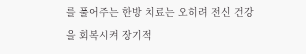를 풀어주는 한방 치료는 오히려 전신 건강을 회복시켜 장기적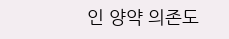인 양약 의존도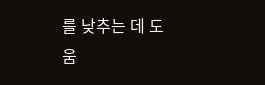를 낮추는 데 도움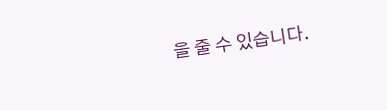을 줄 수 있습니다.